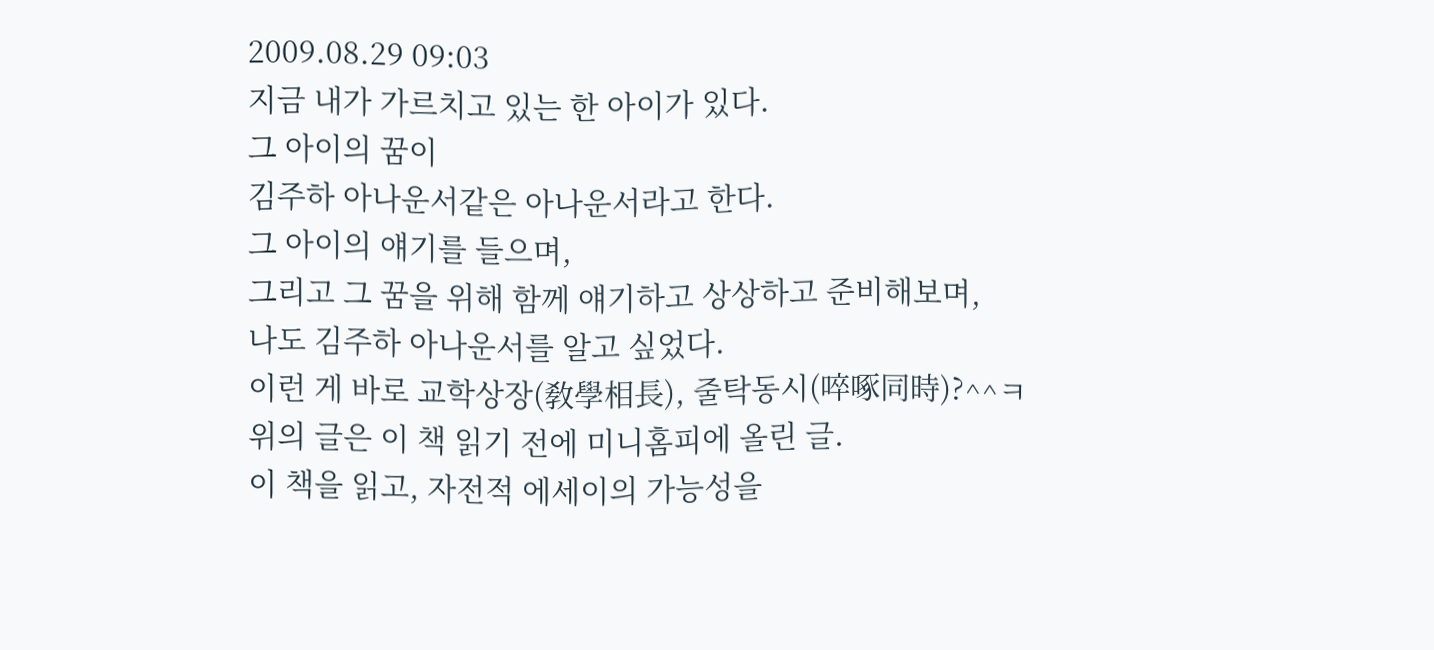2009.08.29 09:03
지금 내가 가르치고 있는 한 아이가 있다.
그 아이의 꿈이
김주하 아나운서같은 아나운서라고 한다.
그 아이의 얘기를 들으며,
그리고 그 꿈을 위해 함께 얘기하고 상상하고 준비해보며,
나도 김주하 아나운서를 알고 싶었다.
이런 게 바로 교학상장(敎學相長), 줄탁동시(啐啄同時)?^^ㅋ
위의 글은 이 책 읽기 전에 미니홈피에 올린 글.
이 책을 읽고, 자전적 에세이의 가능성을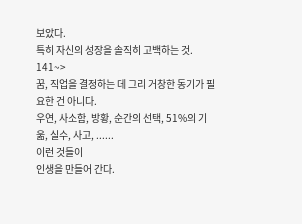보았다.
특히 자신의 성장을 솔직히 고백하는 것.
141~>
꿈, 직업을 결정하는 데 그리 거창한 동기가 필요한 건 아니다.
우연, 사소함, 방황, 순간의 선택, 51%의 기욺, 실수, 사고, ......
이런 것들이
인생을 만들어 간다.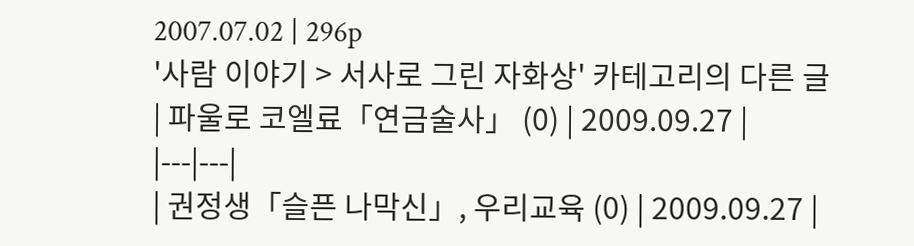2007.07.02 | 296p
'사람 이야기 > 서사로 그린 자화상' 카테고리의 다른 글
| 파울로 코엘료「연금술사」 (0) | 2009.09.27 |
|---|---|
| 권정생「슬픈 나막신」, 우리교육 (0) | 2009.09.27 |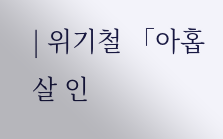| 위기철 「아홉살 인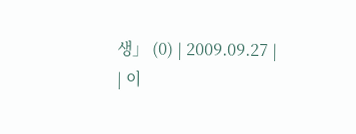생」 (0) | 2009.09.27 |
| 이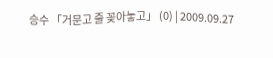승수 「거문고 줄 꽂아놓고」 (0) | 2009.09.27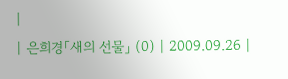|
| 은희경「새의 선물」 (0) | 2009.09.26 |